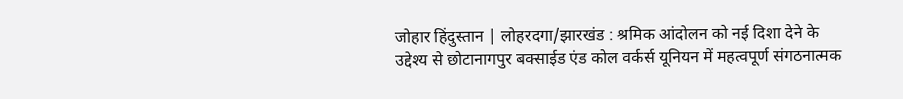जोहार हिंदुस्तान | लोहरदगा/झारखंड : श्रमिक आंदोलन को नई दिशा देने के उद्देश्य से छोटानागपुर बक्साईड एंड कोल वर्कर्स यूनियन में महत्वपूर्ण संगठनात्मक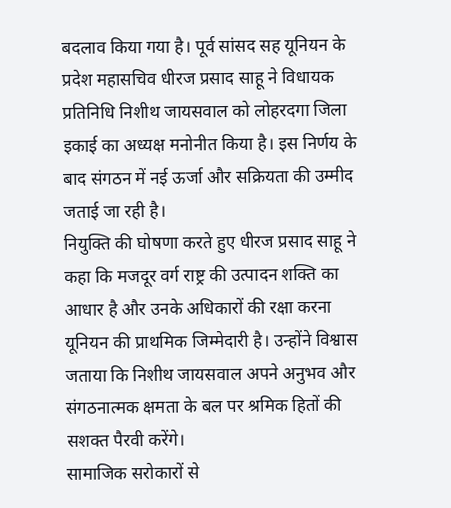बदलाव किया गया है। पूर्व सांसद सह यूनियन के प्रदेश महासचिव धीरज प्रसाद साहू ने विधायक प्रतिनिधि निशीथ जायसवाल को लोहरदगा जिला इकाई का अध्यक्ष मनोनीत किया है। इस निर्णय के बाद संगठन में नई ऊर्जा और सक्रियता की उम्मीद जताई जा रही है।
नियुक्ति की घोषणा करते हुए धीरज प्रसाद साहू ने कहा कि मजदूर वर्ग राष्ट्र की उत्पादन शक्ति का आधार है और उनके अधिकारों की रक्षा करना यूनियन की प्राथमिक जिम्मेदारी है। उन्होंने विश्वास जताया कि निशीथ जायसवाल अपने अनुभव और संगठनात्मक क्षमता के बल पर श्रमिक हितों की सशक्त पैरवी करेंगे।
सामाजिक सरोकारों से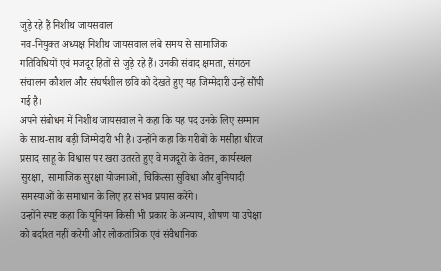जुड़े रहे हैं निशीथ जायसवाल
नव-नियुक्त अध्यक्ष निशीथ जायसवाल लंबे समय से सामाजिक गतिविधियों एवं मजदूर हितों से जुड़े रहे हैं। उनकी संवाद क्षमता, संगठन संचालन कौशल और संघर्षशील छवि को देखते हुए यह जिम्मेदारी उन्हें सौंपी गई है।
अपने संबोधन में निशीथ जायसवाल ने कहा कि यह पद उनके लिए सम्मान के साथ-साथ बड़ी जिम्मेदारी भी है। उन्होंने कहा कि गरीबों के मसीहा धीरज प्रसाद साहू के विश्वास पर खरा उतरते हुए वे मजदूरों के वेतन, कार्यस्थल सुरक्षा, सामाजिक सुरक्षा योजनाओं, चिकित्सा सुविधा और बुनियादी समस्याओं के समाधान के लिए हर संभव प्रयास करेंगे।
उन्होंने स्पष्ट कहा कि यूनियन किसी भी प्रकार के अन्याय, शोषण या उपेक्षा को बर्दाश्त नहीं करेगी और लोकतांत्रिक एवं संवैधानिक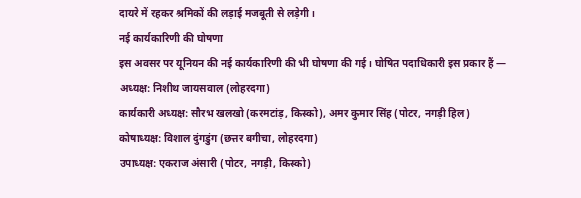दायरे में रहकर श्रमिकों की लड़ाई मजबूती से लड़ेगी।
नई कार्यकारिणी की घोषणा
इस अवसर पर यूनियन की नई कार्यकारिणी की भी घोषणा की गई। घोषित पदाधिकारी इस प्रकार हैं —
अध्यक्ष: निशीथ जायसवाल (लोहरदगा)
कार्यकारी अध्यक्ष: सौरभ खलखो (करमटांड़, किस्को), अमर कुमार सिंह (पोटर, नगड़ी हिल)
कोषाध्यक्ष: विशाल दुंगडुंग (छत्तर बगीचा, लोहरदगा)
उपाध्यक्ष: एकराज अंसारी (पोटर, नगड़ी, किस्को)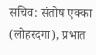सचिव: संतोष एक्का (लोहरदगा), प्रभात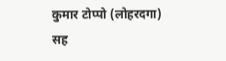कुमार टोप्पो (लोहरदगा)
सह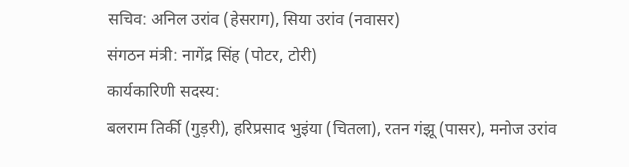सचिव: अनिल उरांव (हेसराग), सिया उरांव (नवासर)
संगठन मंत्री: नागेंद्र सिंह (पोटर, टोरी)
कार्यकारिणी सदस्य:
बलराम तिर्की (गुड़री), हरिप्रसाद भुइंया (चितला), रतन गंझू (पासर), मनोज उरांव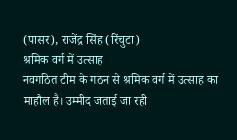(पासर), राजेंद्र सिंह (रिंचुटा)
श्रमिक वर्ग में उत्साह
नवगठित टीम के गठन से श्रमिक वर्ग में उत्साह का माहौल है। उम्मीद जताई जा रही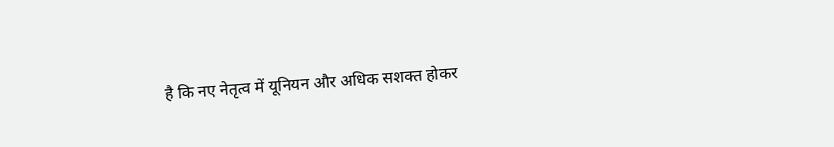है कि नए नेतृत्व में यूनियन और अधिक सशक्त होकर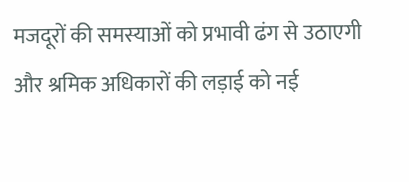मजदूरों की समस्याओं को प्रभावी ढंग से उठाएगी और श्रमिक अधिकारों की लड़ाई को नई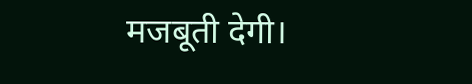मजबूती देगी।